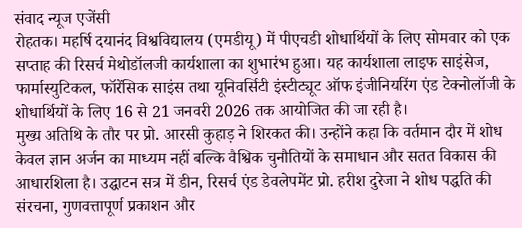संवाद न्यूज एजेंसी
रोहतक। महर्षि दयानंद विश्वविद्यालय (एमडीयू) में पीएचडी शोधार्थियों के लिए सोमवार को एक सप्ताह की रिसर्च मेथोडॉलजी कार्यशाला का शुभारंभ हुआ। यह कार्यशाला लाइफ साइंसेज, फार्मास्युटिकल, फॉरेंसिक साइंस तथा यूनिवर्सिटी इंस्टीट्यूट ऑफ इंजीनियरिंग एंड टेक्नोलॉजी के शोधार्थियों के लिए 16 से 21 जनवरी 2026 तक आयोजित की जा रही है।
मुख्य अतिथि के तौर पर प्रो. आरसी कुहाड़ ने शिरकत की। उन्होंने कहा कि वर्तमान दौर में शोध केवल ज्ञान अर्जन का माध्यम नहीं बल्कि वैश्विक चुनौतियों के समाधान और सतत विकास की आधारशिला है। उद्घाटन सत्र में डीन, रिसर्च एंड डेवलेपमेंट प्रो. हरीश दुरेजा ने शोध पद्धति की संरचना, गुणवत्तापूर्ण प्रकाशन और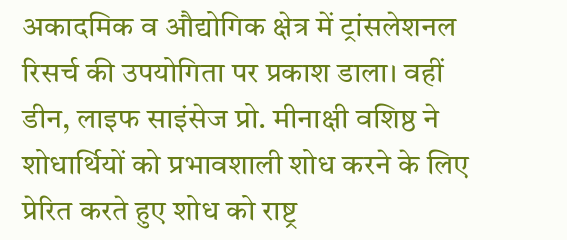अकादमिक व औद्योगिक क्षेत्र में ट्रांसलेशनल रिसर्च की उपयोगिता पर प्रकाश डाला। वहीं डीन, लाइफ साइंसेज प्रो. मीनाक्षी वशिष्ठ ने शोधार्थियों को प्रभावशाली शोध करने के लिए प्रेरित करते हुए शोध को राष्ट्र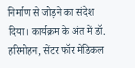निर्माण से जोड़ने का संदेश दिया। कार्यक्रम के अंत में डॉ. हरिमोहन, सेंटर फॉर मेडिकल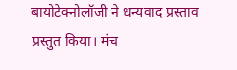बायोटेक्नोलॉजी ने धन्यवाद प्रस्ताव प्रस्तुत किया। मंच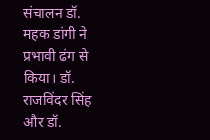संचालन डॉ. महक डांगी ने प्रभावी ढंग से किया। डॉ. राजविंदर सिंह और डॉ.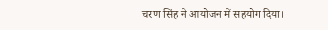चरण सिंह ने आयोजन में सहयोग दिया।